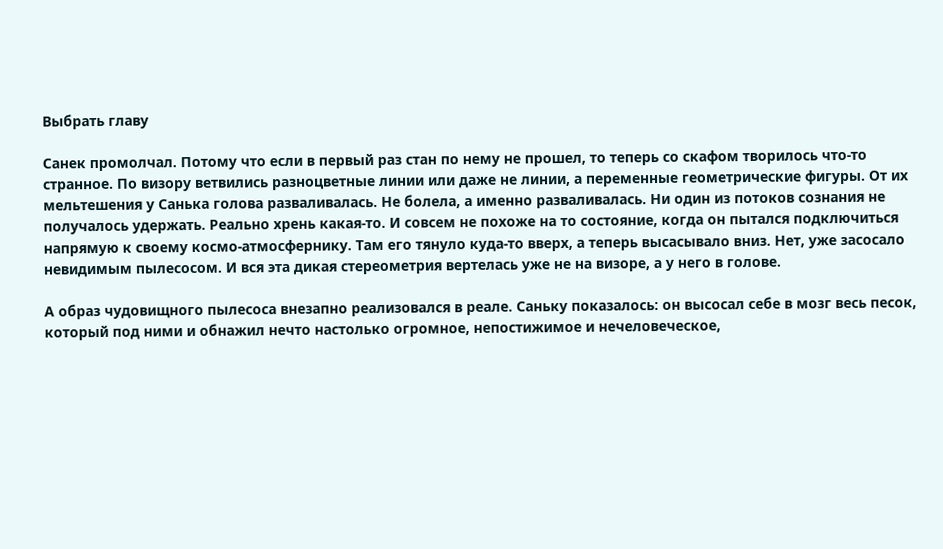Выбрать главу

Санек промолчал. Потому что если в первый раз стан по нему не прошел, то теперь со скафом творилось что-то странное. По визору ветвились разноцветные линии или даже не линии, а переменные геометрические фигуры. От их мельтешения у Санька голова разваливалась. Не болела, а именно разваливалась. Ни один из потоков сознания не получалось удержать. Реально хрень какая-то. И совсем не похоже на то состояние, когда он пытался подключиться напрямую к своему космо-атмосфернику. Там его тянуло куда-то вверх, а теперь высасывало вниз. Нет, уже засосало невидимым пылесосом. И вся эта дикая стереометрия вертелась уже не на визоре, а у него в голове.

А образ чудовищного пылесоса внезапно реализовался в реале. Саньку показалось: он высосал себе в мозг весь песок, который под ними и обнажил нечто настолько огромное, непостижимое и нечеловеческое,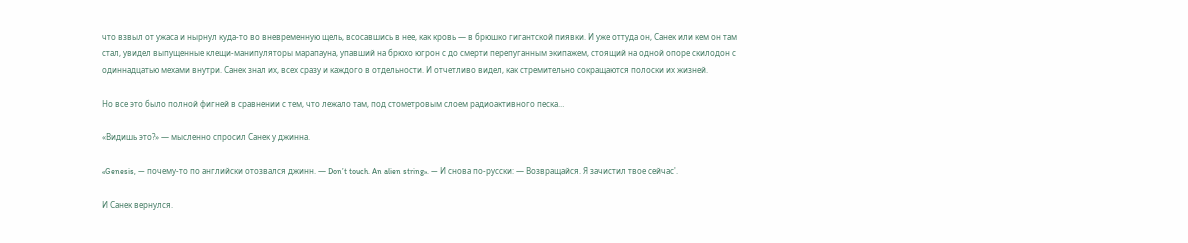что взвыл от ужаса и нырнул куда-то во вневременную щель, всосавшись в нее, как кровь — в брюшко гигантской пиявки. И уже оттуда он, Санек или кем он там стал, увидел выпущенные клещи-манипуляторы марапауна, упавший на брюхо югрон с до смерти перепуганным экипажем, стоящий на одной опоре скилодон с одиннадцатью мехами внутри. Санек знал их, всех сразу и каждого в отдельности. И отчетливо видел, как стремительно сокращаются полоски их жизней.

Но все это было полной фигней в сравнении с тем, что лежало там, под стометровым слоем радиоактивного песка…

«Видишь это?» — мысленно спросил Санек у джинна.

«Genesis, — почему-то по английски отозвался джинн. — Don’t touch. An alien string». — И снова по-русски: — Возвращайся. Я зачистил твое сейчас'.

И Санек вернулся.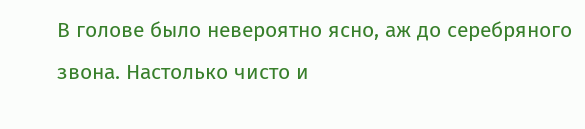В голове было невероятно ясно, аж до серебряного звона. Настолько чисто и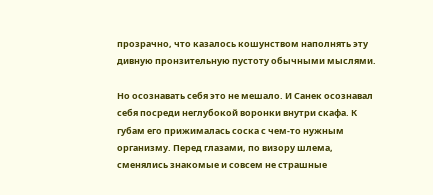прозрачно, что казалось кошунством наполнять эту дивную пронзительную пустоту обычными мыслями.

Но осознавать себя это не мешало. И Санек осознавал себя посреди неглубокой воронки внутри скафа. К губам его прижималась соска с чем-то нужным организму. Перед глазами, по визору шлема, сменялись знакомые и совсем не страшные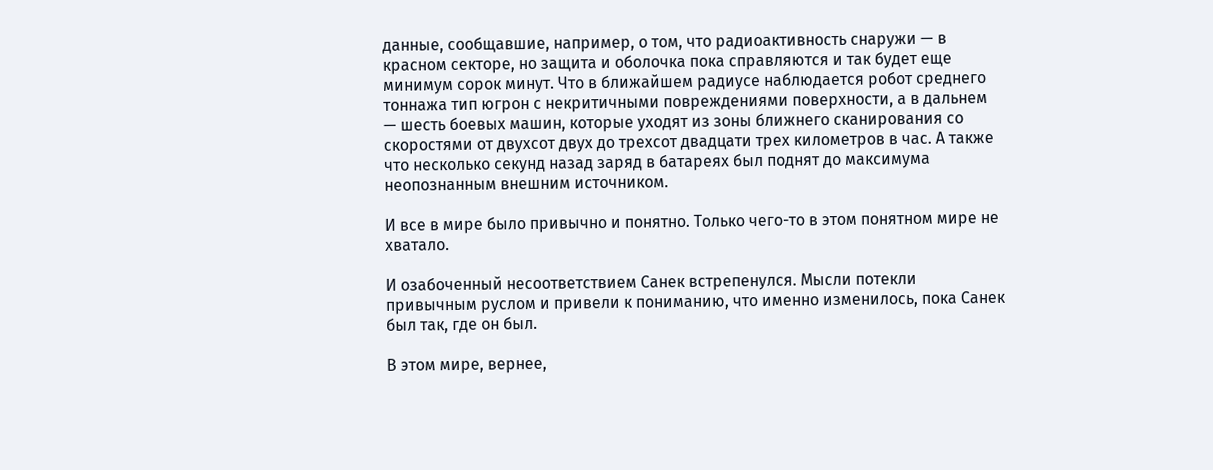данные, сообщавшие, например, о том, что радиоактивность снаружи — в красном секторе, но защита и оболочка пока справляются и так будет еще минимум сорок минут. Что в ближайшем радиусе наблюдается робот среднего тоннажа тип югрон с некритичными повреждениями поверхности, а в дальнем — шесть боевых машин, которые уходят из зоны ближнего сканирования со скоростями от двухсот двух до трехсот двадцати трех километров в час. А также что несколько секунд назад заряд в батареях был поднят до максимума неопознанным внешним источником.

И все в мире было привычно и понятно. Только чего-то в этом понятном мире не хватало.

И озабоченный несоответствием Санек встрепенулся. Мысли потекли привычным руслом и привели к пониманию, что именно изменилось, пока Санек был так, где он был.

В этом мире, вернее,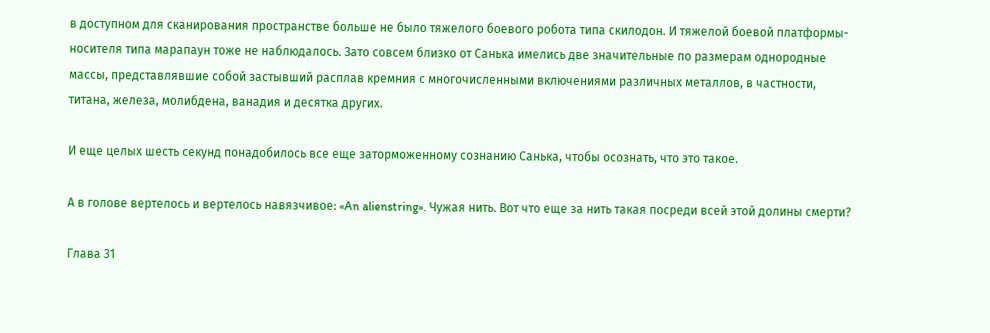в доступном для сканирования пространстве больше не было тяжелого боевого робота типа скилодон. И тяжелой боевой платформы-носителя типа марапаун тоже не наблюдалось. Зато совсем близко от Санька имелись две значительные по размерам однородные массы, представлявшие собой застывший расплав кремния с многочисленными включениями различных металлов, в частности, титана, железа, молибдена, ванадия и десятка других.

И еще целых шесть секунд понадобилось все еще заторможенному сознанию Санька, чтобы осознать, что это такое.

А в голове вертелось и вертелось навязчивое: «An alienstring». Чужая нить. Вот что еще за нить такая посреди всей этой долины смерти?

Глава 31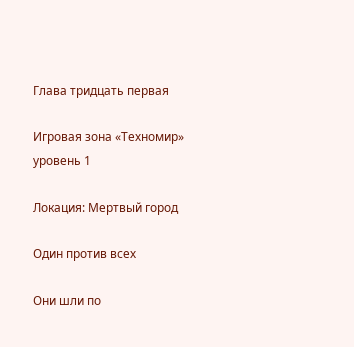Глава тридцать первая

Игровая зона «Техномир» уровень 1

Локация: Мертвый город

Один против всех

Они шли по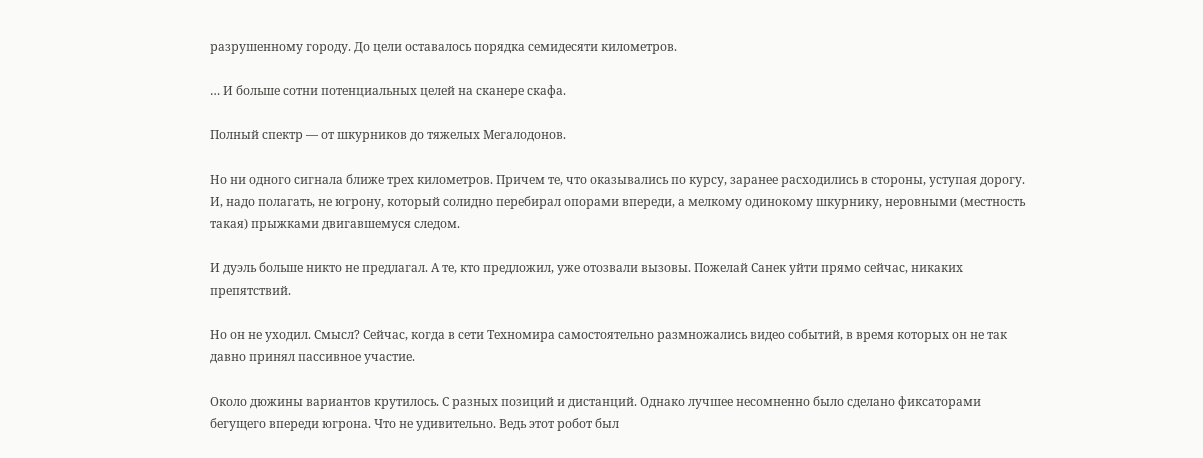разрушенному городу. До цели оставалось порядка семидесяти километров.

… И больше сотни потенциальных целей на сканере скафа.

Полный спектр — от шкурников до тяжелых Мегалодонов.

Но ни одного сигнала ближе трех километров. Причем те, что оказывались по курсу, заранее расходились в стороны, уступая дорогу. И, надо полагать, не югрону, который солидно перебирал опорами впереди, а мелкому одинокому шкурнику, неровными (местность такая) прыжками двигавшемуся следом.

И дуэль больше никто не предлагал. А те, кто предложил, уже отозвали вызовы. Пожелай Санек уйти прямо сейчас, никаких препятствий.

Но он не уходил. Смысл? Сейчас, когда в сети Техномира самостоятельно размножались видео событий, в время которых он не так давно принял пассивное участие.

Около дюжины вариантов крутилось. С разных позиций и дистанций. Однако лучшее несомненно было сделано фиксаторами бегущего впереди югрона. Что не удивительно. Ведь этот робот был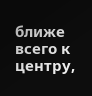ближе всего к центру,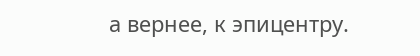а вернее, к эпицентру.